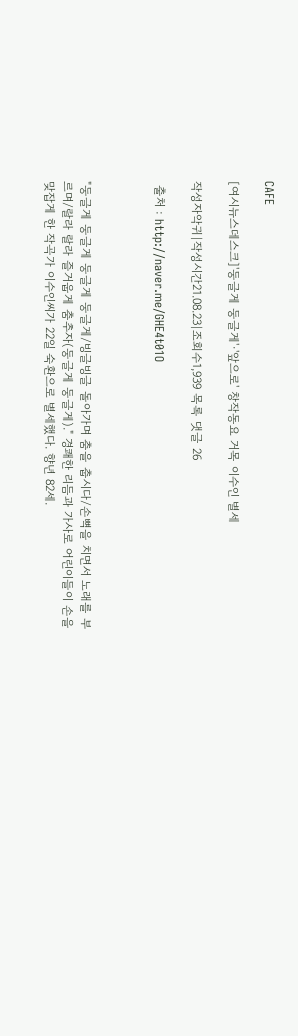CAFE

[여시뉴스데스크]'둥글게 둥글게'·'앞으로' 창작동요 거목 이수인 별세

작성자악귀|작성시간21.08.23|조회수1,939 목록 댓글 26

 출처 : http://naver.me/GHE4t01O



"둥글게 둥글게 둥글게 둥글게/빙글빙글 돌아가며 춤을 춥시다/손뼉을 치면서 노래를 부르며/랄라 랄라 즐거웁게 춤추자(둥글게 둥글게)." 경쾌한 리듬과 가사로 어린이들이 손을 맞잡게 한 작곡가 이수인씨가 22일 숙환으로 별세했다. 향년 82세.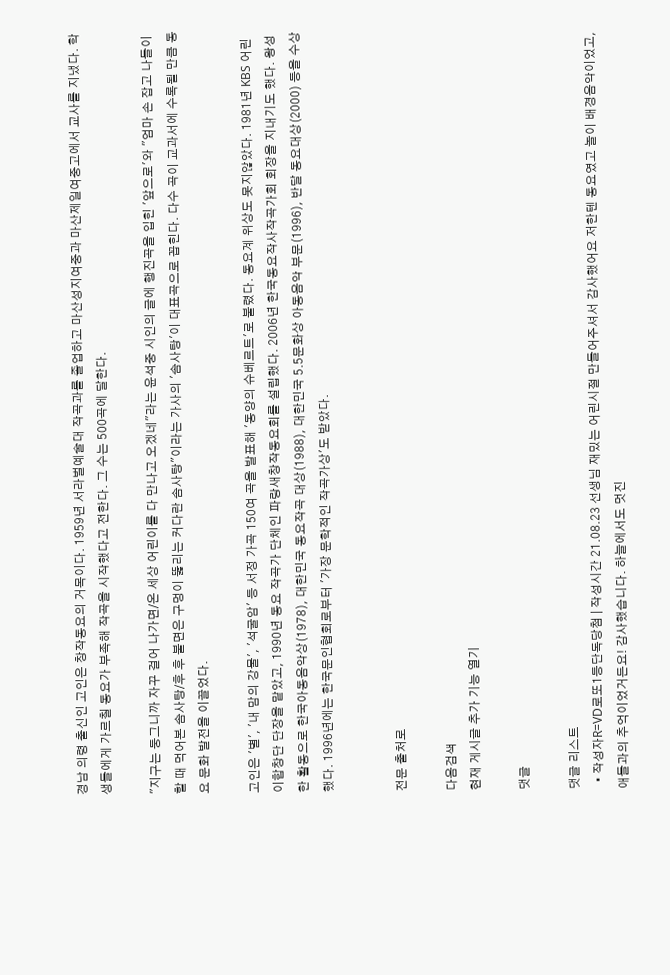경남 의령 출신인 고인은 창작동요의 거목이다. 1959년 서라벌예술대 작곡과를 졸업하고 마산성지여중과 마산제일여중고에서 교사를 지냈다. 학생들에게 가르칠 동요가 부족해 작곡을 시작했다고 전한다. 그 수는 500곡에 달한다.

"지구는 둥그니까 자꾸 걸어 나가면/온 세상 어린이를 다 만나고 오겠네"라는 윤석중 시인의 글에 행진곡을 입힌 '앞으로'와 "엄마 손 잡고 나들이할 때 먹어본 솜사탕/후 후 불면은 구멍이 뚫리는 커다란 솜사탕"이라는 가사의 '솜사탕'이 대표곡으로 꼽힌다. 다수 곡이 교과서에 수록될 만큼 동요 문화 발전을 이끌었다.

고인은 '별', '내 맘의 강물', '석굴암' 등 서정 가곡 150여 곡을 발표해 '동양의 슈베르트'로 불렸다. 동요계 위상도 못지않았다. 1981년 KBS 어린이합창단 단장을 맡았고, 1990년 동요 작곡가 단체인 파랑새창작동요회를 설립했다. 2006년 한국동요작사작곡가회 회장을 지내기도 했다. 왕성한 활동으로 한국아동음악상(1978), 대한민국 동요작곡 대상(1988), 대한민국 5.5문화상 아동음악 부문(1996), 반달 동요대상(2000) 등을 수상했다. 1996년에는 한국문인협회로부터 '가장 문학적인 작곡가상'도 받았다.


전문 출처로

다음검색
현재 게시글 추가 기능 열기

댓글

댓글 리스트
  • 작성자R=VD로또1등단독당첨 | 작성시간 21.08.23 선생님 재밌는 어린시절 만들어주셔서 감사했어요 저한텐 동요였고 놀이 배경음악이었고, 애들과의 추억이었거든요! 감사했습니다. 하늘에서도 멋진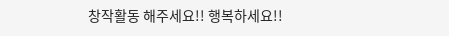창작활동 해주세요!! 행복하세요!!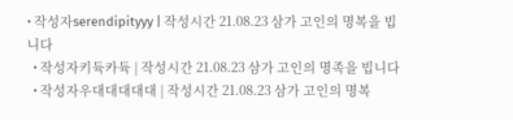• 작성자serendipityyy | 작성시간 21.08.23 삼가 고인의 명복을 빕니다
  • 작성자키듁카듁 | 작성시간 21.08.23 삼가 고인의 명족을 빕니다
  • 작성자우대대대대대 | 작성시간 21.08.23 삼가 고인의 명복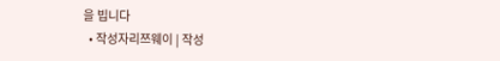을 빕니다
  • 작성자리쯔웨이 | 작성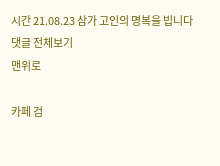시간 21.08.23 삼가 고인의 명복을 빕니다
댓글 전체보기
맨위로

카페 검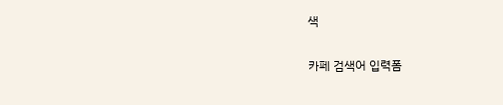색

카페 검색어 입력폼